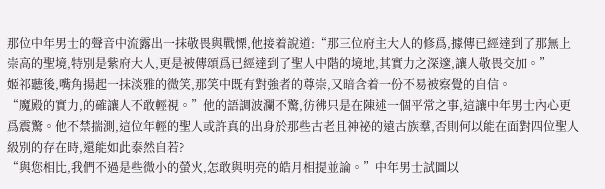那位中年男士的聲音中流露出一抹敬畏與戰慄,他接着說道:“那三位府主大人的修爲,據傳已經達到了那無上崇高的聖境,特別是紫府大人,更是被傳頌爲已經達到了聖人中階的境地,其實力之深邃,讓人敬畏交加。”
姬祁聽後,嘴角揚起一抹淡雅的微笑,那笑中既有對強者的尊崇,又暗含着一份不易被察覺的自信。
“魔殿的實力,的確讓人不敢輕視。”他的語調波瀾不驚,彷彿只是在陳述一個平常之事,這讓中年男士內心更爲震驚。他不禁揣測,這位年輕的聖人或許真的出身於那些古老且神祕的遠古族羣,否則何以能在面對四位聖人級別的存在時,還能如此泰然自若?
“與您相比,我們不過是些微小的螢火,怎敢與明亮的皓月相提並論。”中年男士試圖以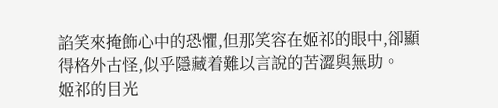諂笑來掩飾心中的恐懼,但那笑容在姬祁的眼中,卻顯得格外古怪,似乎隱藏着難以言說的苦澀與無助。
姬祁的目光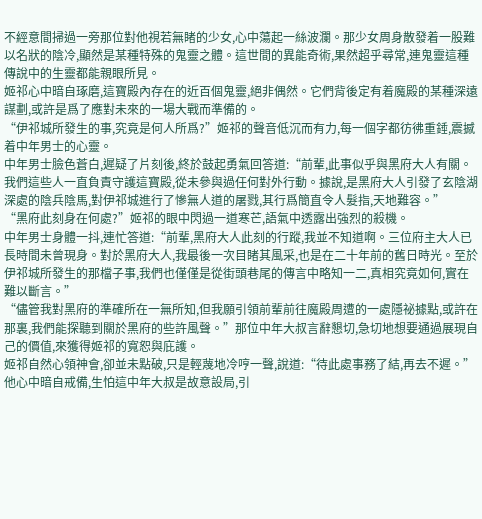不經意間掃過一旁那位對他視若無睹的少女,心中蕩起一絲波瀾。那少女周身散發着一股難以名狀的陰冷,顯然是某種特殊的鬼靈之體。這世間的異能奇術,果然超乎尋常,連鬼靈這種傳說中的生靈都能親眼所見。
姬祁心中暗自琢磨,這寶殿內存在的近百個鬼靈,絕非偶然。它們背後定有着魔殿的某種深遠謀劃,或許是爲了應對未來的一場大戰而準備的。
“伊祁城所發生的事,究竟是何人所爲?”姬祁的聲音低沉而有力,每一個字都彷彿重錘,震撼着中年男士的心靈。
中年男士臉色蒼白,遲疑了片刻後,終於鼓起勇氣回答道:“前輩,此事似乎與黑府大人有關。我們這些人一直負責守護這寶殿,從未參與過任何對外行動。據說,是黑府大人引發了玄陰湖深處的陰兵陰馬,對伊祁城進行了慘無人道的屠戮,其行爲簡直令人髮指,天地難容。”
“黑府此刻身在何處?”姬祁的眼中閃過一道寒芒,語氣中透露出強烈的殺機。
中年男士身體一抖,連忙答道:“前輩,黑府大人此刻的行蹤,我並不知道啊。三位府主大人已長時間未曾現身。對於黑府大人,我最後一次目睹其風采,也是在二十年前的舊日時光。至於伊祁城所發生的那檔子事,我們也僅僅是從街頭巷尾的傳言中略知一二,真相究竟如何,實在難以斷言。”
“儘管我對黑府的準確所在一無所知,但我願引領前輩前往魔殿周遭的一處隱祕據點,或許在那裏,我們能探聽到關於黑府的些許風聲。”那位中年大叔言辭懇切,急切地想要通過展現自己的價值,來獲得姬祁的寬恕與庇護。
姬祁自然心領神會,卻並未點破,只是輕蔑地冷哼一聲,說道:“待此處事務了結,再去不遲。”
他心中暗自戒備,生怕這中年大叔是故意設局,引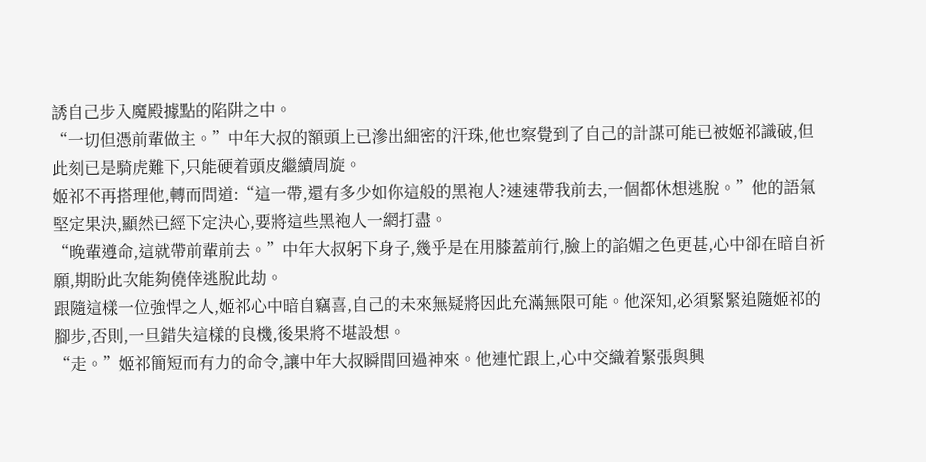誘自己步入魔殿據點的陷阱之中。
“一切但憑前輩做主。”中年大叔的額頭上已滲出細密的汗珠,他也察覺到了自己的計謀可能已被姬祁識破,但此刻已是騎虎難下,只能硬着頭皮繼續周旋。
姬祁不再搭理他,轉而問道:“這一帶,還有多少如你這般的黑袍人?速速帶我前去,一個都休想逃脫。”他的語氣堅定果決,顯然已經下定決心,要將這些黑袍人一網打盡。
“晚輩遵命,這就帶前輩前去。”中年大叔躬下身子,幾乎是在用膝蓋前行,臉上的諂媚之色更甚,心中卻在暗自祈願,期盼此次能夠僥倖逃脫此劫。
跟隨這樣一位強悍之人,姬祁心中暗自竊喜,自己的未來無疑將因此充滿無限可能。他深知,必須緊緊追隨姬祁的腳步,否則,一旦錯失這樣的良機,後果將不堪設想。
“走。”姬祁簡短而有力的命令,讓中年大叔瞬間回過神來。他連忙跟上,心中交織着緊張與興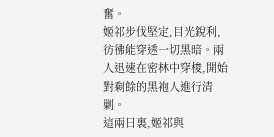奮。
姬祁步伐堅定,目光銳利,彷彿能穿透一切黑暗。兩人迅速在密林中穿梭,開始對剩餘的黑袍人進行清剿。
這兩日裏,姬祁與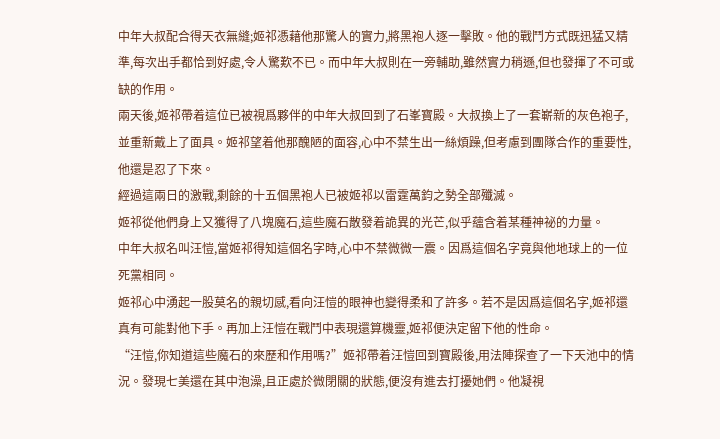中年大叔配合得天衣無縫;姬祁憑藉他那驚人的實力,將黑袍人逐一擊敗。他的戰鬥方式既迅猛又精準,每次出手都恰到好處,令人驚歎不已。而中年大叔則在一旁輔助,雖然實力稍遜,但也發揮了不可或缺的作用。
兩天後,姬祁帶着這位已被視爲夥伴的中年大叔回到了石峯寶殿。大叔換上了一套嶄新的灰色袍子,並重新戴上了面具。姬祁望着他那醜陋的面容,心中不禁生出一絲煩躁,但考慮到團隊合作的重要性,他還是忍了下來。
經過這兩日的激戰,剩餘的十五個黑袍人已被姬祁以雷霆萬鈞之勢全部殲滅。
姬祁從他們身上又獲得了八塊魔石,這些魔石散發着詭異的光芒,似乎蘊含着某種神祕的力量。
中年大叔名叫汪愷,當姬祁得知這個名字時,心中不禁微微一震。因爲這個名字竟與他地球上的一位死黨相同。
姬祁心中湧起一股莫名的親切感,看向汪愷的眼神也變得柔和了許多。若不是因爲這個名字,姬祁還真有可能對他下手。再加上汪愷在戰鬥中表現還算機靈,姬祁便決定留下他的性命。
“汪愷,你知道這些魔石的來歷和作用嗎?”姬祁帶着汪愷回到寶殿後,用法陣探查了一下天池中的情況。發現七美還在其中泡澡,且正處於微閉關的狀態,便沒有進去打擾她們。他凝視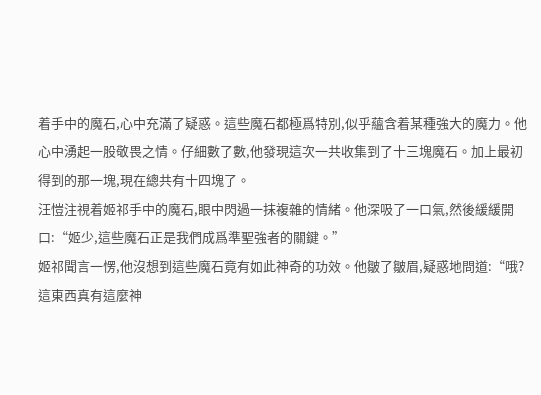着手中的魔石,心中充滿了疑惑。這些魔石都極爲特別,似乎蘊含着某種強大的魔力。他心中湧起一股敬畏之情。仔細數了數,他發現這次一共收集到了十三塊魔石。加上最初得到的那一塊,現在總共有十四塊了。
汪愷注視着姬祁手中的魔石,眼中閃過一抹複雜的情緒。他深吸了一口氣,然後緩緩開口:“姬少,這些魔石正是我們成爲準聖強者的關鍵。”
姬祁聞言一愣,他沒想到這些魔石竟有如此神奇的功效。他皺了皺眉,疑惑地問道:“哦?這東西真有這麼神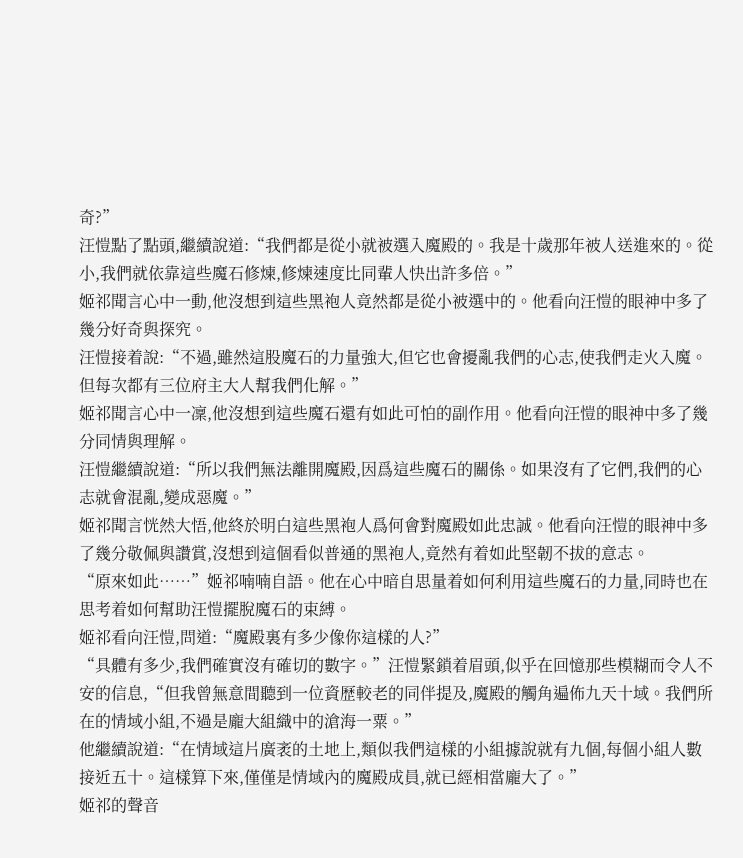奇?”
汪愷點了點頭,繼續說道:“我們都是從小就被選入魔殿的。我是十歲那年被人送進來的。從小,我們就依靠這些魔石修煉,修煉速度比同輩人快出許多倍。”
姬祁聞言心中一動,他沒想到這些黑袍人竟然都是從小被選中的。他看向汪愷的眼神中多了幾分好奇與探究。
汪愷接着說:“不過,雖然這股魔石的力量強大,但它也會擾亂我們的心志,使我們走火入魔。但每次都有三位府主大人幫我們化解。”
姬祁聞言心中一凜,他沒想到這些魔石還有如此可怕的副作用。他看向汪愷的眼神中多了幾分同情與理解。
汪愷繼續說道:“所以我們無法離開魔殿,因爲這些魔石的關係。如果沒有了它們,我們的心志就會混亂,變成惡魔。”
姬祁聞言恍然大悟,他終於明白這些黑袍人爲何會對魔殿如此忠誠。他看向汪愷的眼神中多了幾分敬佩與讚賞,沒想到這個看似普通的黑袍人,竟然有着如此堅韌不拔的意志。
“原來如此……”姬祁喃喃自語。他在心中暗自思量着如何利用這些魔石的力量,同時也在思考着如何幫助汪愷擺脫魔石的束縛。
姬祁看向汪愷,問道:“魔殿裏有多少像你這樣的人?”
“具體有多少,我們確實沒有確切的數字。”汪愷緊鎖着眉頭,似乎在回憶那些模糊而令人不安的信息,“但我曾無意間聽到一位資歷較老的同伴提及,魔殿的觸角遍佈九天十域。我們所在的情域小組,不過是龐大組織中的滄海一粟。”
他繼續說道:“在情域這片廣袤的土地上,類似我們這樣的小組據說就有九個,每個小組人數接近五十。這樣算下來,僅僅是情域內的魔殿成員,就已經相當龐大了。”
姬祁的聲音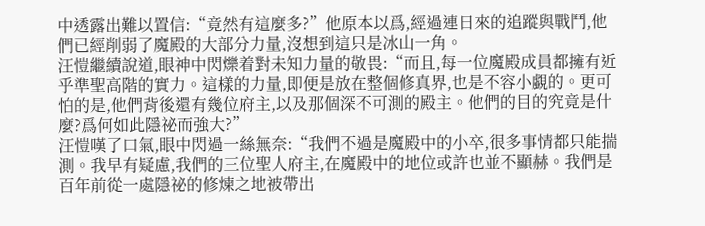中透露出難以置信:“竟然有這麼多?”他原本以爲,經過連日來的追蹤與戰鬥,他們已經削弱了魔殿的大部分力量,沒想到這只是冰山一角。
汪愷繼續說道,眼神中閃爍着對未知力量的敬畏:“而且,每一位魔殿成員都擁有近乎準聖高階的實力。這樣的力量,即便是放在整個修真界,也是不容小覷的。更可怕的是,他們背後還有幾位府主,以及那個深不可測的殿主。他們的目的究竟是什麼?爲何如此隱祕而強大?”
汪愷嘆了口氣,眼中閃過一絲無奈:“我們不過是魔殿中的小卒,很多事情都只能揣測。我早有疑慮,我們的三位聖人府主,在魔殿中的地位或許也並不顯赫。我們是百年前從一處隱祕的修煉之地被帶出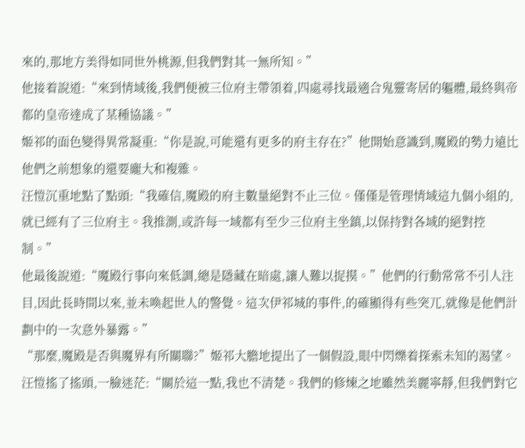來的,那地方美得如同世外桃源,但我們對其一無所知。”
他接着說道:“來到情域後,我們便被三位府主帶領着,四處尋找最適合鬼靈寄居的軀體,最終與帝都的皇帝達成了某種協議。”
姬祁的面色變得異常凝重:“你是說,可能還有更多的府主存在?”他開始意識到,魔殿的勢力遠比他們之前想象的還要龐大和複雜。
汪愷沉重地點了點頭:“我確信,魔殿的府主數量絕對不止三位。僅僅是管理情域這九個小組的,就已經有了三位府主。我推測,或許每一域都有至少三位府主坐鎮,以保持對各域的絕對控制。”
他最後說道:“魔殿行事向來低調,總是隱藏在暗處,讓人難以捉摸。”他們的行動常常不引人注目,因此長時間以來,並未喚起世人的警覺。這次伊祁城的事件,的確顯得有些突兀,就像是他們計劃中的一次意外暴露。”
“那麼,魔殿是否與魔界有所關聯?”姬祁大膽地提出了一個假設,眼中閃爍着探索未知的渴望。
汪愷搖了搖頭,一臉迷茫:“關於這一點,我也不清楚。我們的修煉之地雖然美麗寧靜,但我們對它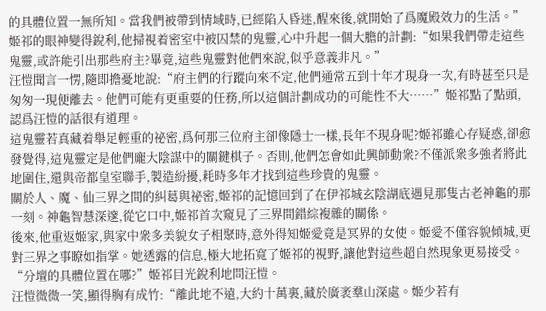的具體位置一無所知。當我們被帶到情域時,已經陷入昏迷,醒來後,就開始了爲魔殿效力的生活。”
姬祁的眼神變得銳利,他掃視着密室中被囚禁的鬼靈,心中升起一個大膽的計劃:“如果我們帶走這些鬼靈,或許能引出那些府主?畢竟,這些鬼靈對他們來說,似乎意義非凡。”
汪愷聞言一愣,隨即擔憂地說:“府主們的行蹤向來不定,他們通常五到十年才現身一次,有時甚至只是匆匆一現便離去。他們可能有更重要的任務,所以這個計劃成功的可能性不大……”姬祁點了點頭,認爲汪愷的話很有道理。
這鬼靈若真藏着舉足輕重的祕密,爲何那三位府主卻像隱士一樣,長年不現身呢?姬祁雖心存疑惑,卻愈發覺得,這鬼靈定是他們龐大陰謀中的關鍵棋子。否則,他們怎會如此興師動衆?不僅派衆多強者將此地圍住,還與帝都皇室聯手,製造紛擾,耗時多年才找到這些珍貴的鬼靈。
關於人、魔、仙三界之間的糾葛與祕密,姬祁的記憶回到了在伊祁城玄陰湖底遇見那隻古老神龜的那一刻。神龜智慧深邃,從它口中,姬祁首次窺見了三界間錯綜複雜的關係。
後來,他重返姬家,與家中衆多美貌女子相聚時,意外得知姬愛竟是冥界的女使。姬愛不僅容貌傾城,更對三界之事瞭如指掌。她透露的信息,極大地拓寬了姬祁的視野,讓他對這些超自然現象更易接受。
“分壇的具體位置在哪?”姬祁目光銳利地問汪愷。
汪愷微微一笑,顯得胸有成竹:“離此地不遠,大約十萬裏,藏於廣袤羣山深處。姬少若有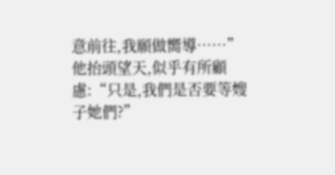意前往,我願做嚮導……”
他抬頭望天,似乎有所顧慮:“只是,我們是否要等嫂子她們?”